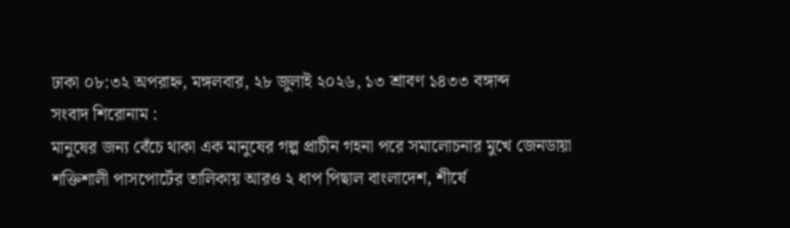ঢাকা ০৮:৩২ অপরাহ্ন, মঙ্গলবার, ২৮ জুলাই ২০২৬, ১৩ শ্রাবণ ১৪৩৩ বঙ্গাব্দ
সংবাদ শিরোনাম :
মানুষের জন্য বেঁচে থাকা এক মানুষের গল্প প্রাচীন গহনা পরে সমালোচনার মুখে জেনডায়া শক্তিশালী পাসপোর্টের তালিকায় আরও ২ ধাপ পিছাল বাংলাদেশ, শীর্ষে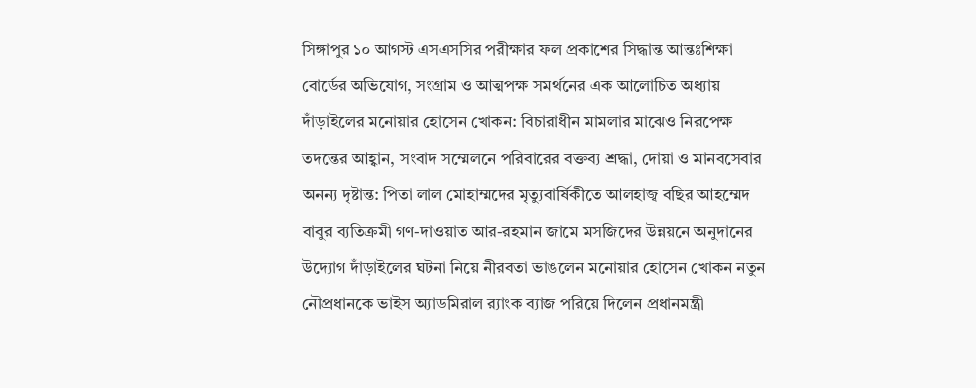সিঙ্গাপুর ১০ আগস্ট এসএসসির পরীক্ষার ফল প্রকাশের সিদ্ধান্ত আন্তঃশিক্ষা বোর্ডের অভিযোগ, সংগ্রাম ও আত্মপক্ষ সমর্থনের এক আলোচিত অধ্যায় দাঁড়াইলের মনোয়ার হোসেন খোকন: বিচারাধীন মামলার মাঝেও নিরপেক্ষ তদন্তের আহ্বান, সংবাদ সম্মেলনে পরিবারের বক্তব্য শ্রদ্ধা, দোয়া ও মানবসেবার অনন্য দৃষ্টান্ত: পিতা লাল মোহাম্মদের মৃত্যুবার্ষিকীতে আলহাজ্ব বছির আহম্মেদ বাবুর ব্যতিক্রমী গণ-দাওয়াত আর-রহমান জামে মসজিদের উন্নয়নে অনুদানের উদ্যোগ দাঁড়াইলের ঘটনা নিয়ে নীরবতা ভাঙলেন মনোয়ার হোসেন খোকন নতুন নৌপ্রধানকে ভাইস অ্যাডমিরাল র‌্যাংক ব্যাজ পরিয়ে দিলেন প্রধানমন্ত্রী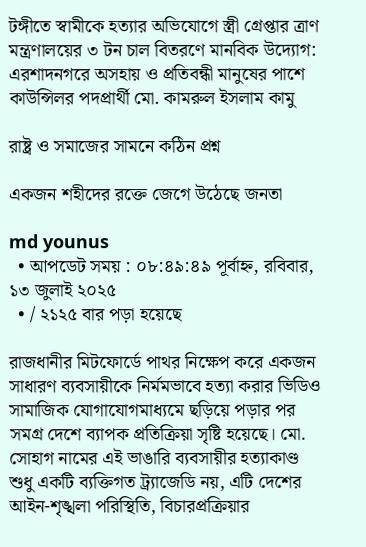টঙ্গীতে স্বামীকে হত্যার অভিযোগে স্ত্রী গ্রেপ্তার ত্রাণ মন্ত্রণালয়ের ৩ টন চাল বিতরণে মানবিক উদ্যোগ: এরশাদনগরে অসহায় ও প্রতিবন্ধী মানুষের পাশে কাউন্সিলর পদপ্রার্থী মো. কামরুল ইসলাম কামু

রাষ্ট্র ও সমাজের সামনে কঠিন প্রশ্ন

একজন শহীদের রক্তে জেগে উঠেছে জনতা

md younus
  • আপডেট সময় : ০৮:৪৯:৪৯ পূর্বাহ্ন, রবিবার, ১৩ জুলাই ২০২৫
  • / ২১২৫ বার পড়া হয়েছে

রাজধানীর মিটফোর্ডে পাথর নিক্ষেপ করে একজন সাধারণ ব্যবসায়ীকে নির্মমভাবে হত্যা করার ভিডিও সামাজিক যোগাযোগমাধ্যমে ছড়িয়ে পড়ার পর সমগ্র দেশে ব্যাপক প্রতিক্রিয়া সৃষ্টি হয়েছে। মো. সোহাগ নামের এই ভাঙারি ব্যবসায়ীর হত্যাকাণ্ড শুধু একটি ব্যক্তিগত ট্র্যাজেডি নয়, এটি দেশের আইন-শৃঙ্খলা পরিস্থিতি, বিচারপ্রক্রিয়ার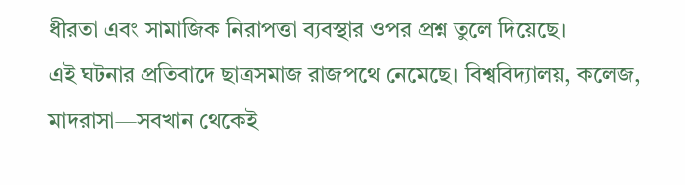ধীরতা এবং সামাজিক নিরাপত্তা ব্যবস্থার ওপর প্রশ্ন তুলে দিয়েছে।
এই ঘটনার প্রতিবাদে ছাত্রসমাজ রাজপথে নেমেছে। বিশ্ববিদ্যালয়, কলেজ, মাদরাসা—সবখান থেকেই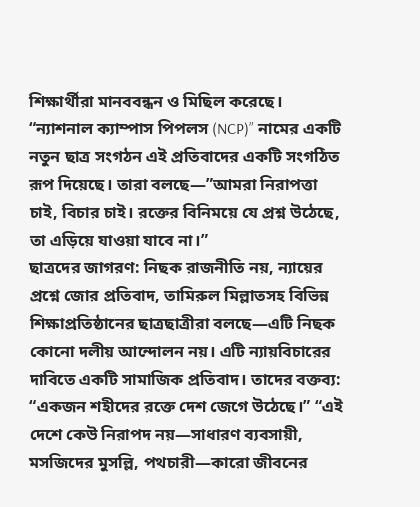শিক্ষার্থীরা মানববন্ধন ও মিছিল করেছে। “ন্যাশনাল ক্যাম্পাস পিপলস (NCP)” নামের একটি নতুন ছাত্র সংগঠন এই প্রতিবাদের একটি সংগঠিত রূপ দিয়েছে। তারা বলছে—”আমরা নিরাপত্তা চাই, বিচার চাই। রক্তের বিনিময়ে যে প্রশ্ন উঠেছে, তা এড়িয়ে যাওয়া যাবে না।”
ছাত্রদের জাগরণ: নিছক রাজনীতি নয়, ন্যায়ের প্রশ্নে জোর প্রতিবাদ, তামিরুল মিল্লাতসহ বিভিন্ন শিক্ষাপ্রতিষ্ঠানের ছাত্রছাত্রীরা বলছে—এটি নিছক কোনো দলীয় আন্দোলন নয়। এটি ন্যায়বিচারের দাবিতে একটি সামাজিক প্রতিবাদ। তাদের বক্তব্য:
“একজন শহীদের রক্তে দেশ জেগে উঠেছে।” “এই দেশে কেউ নিরাপদ নয়—সাধারণ ব্যবসায়ী, মসজিদের মুসল্লি, পথচারী—কারো জীবনের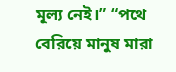মূল্য নেই।” “পথে বেরিয়ে মানুষ মারা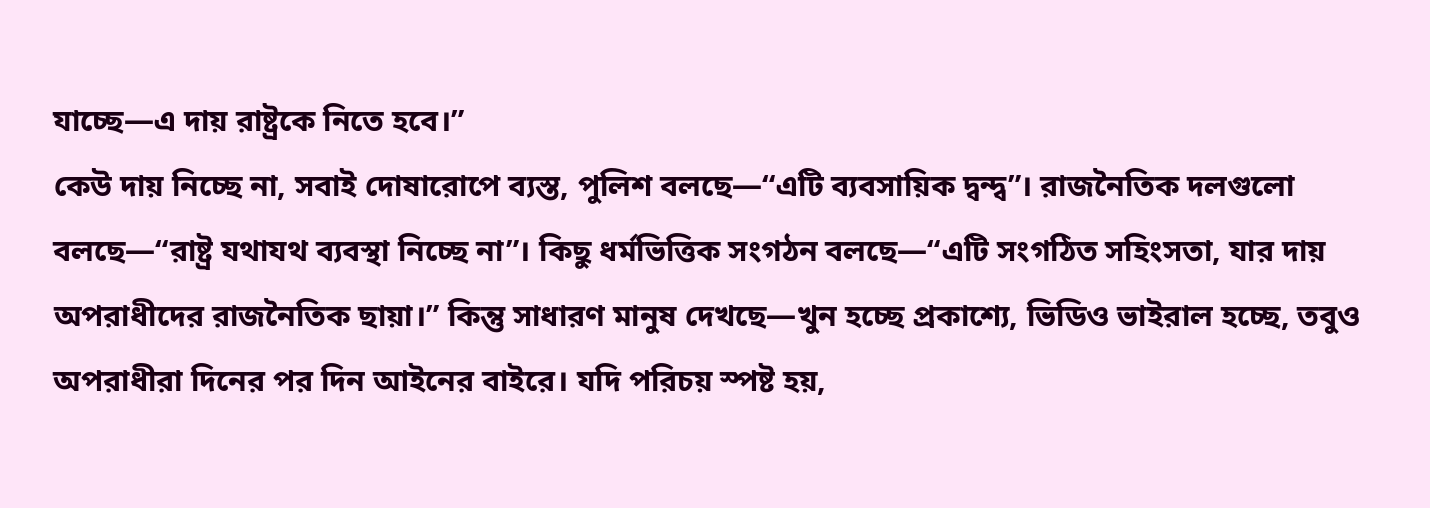যাচ্ছে—এ দায় রাষ্ট্রকে নিতে হবে।”
কেউ দায় নিচ্ছে না, সবাই দোষারোপে ব্যস্ত, পুলিশ বলছে—“এটি ব্যবসায়িক দ্বন্দ্ব”। রাজনৈতিক দলগুলো বলছে—“রাষ্ট্র যথাযথ ব্যবস্থা নিচ্ছে না”। কিছু ধর্মভিত্তিক সংগঠন বলছে—“এটি সংগঠিত সহিংসতা, যার দায় অপরাধীদের রাজনৈতিক ছায়া।” কিন্তু সাধারণ মানুষ দেখছে—খুন হচ্ছে প্রকাশ্যে, ভিডিও ভাইরাল হচ্ছে, তবুও অপরাধীরা দিনের পর দিন আইনের বাইরে। যদি পরিচয় স্পষ্ট হয়,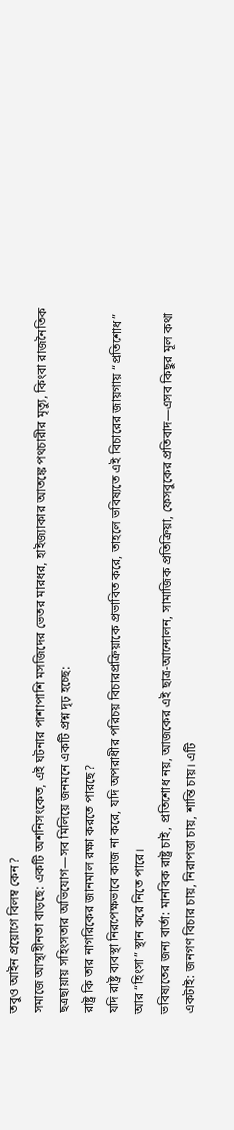তবুও আইন প্রয়োগে বিলম্ব কেন?
সমাজে আস্থাহীনতা বাড়ছে: একটি অশনিসংকেত, এই ঘটনার পাশাপাশি মসজিদের ভেতর মারধর, হাইজ্যাকার আতঙ্কে পথচারীর মৃত্যু, কিংবা রাজনৈতিক ছত্রছায়ায় সহিংসতার অভিযোগ—সব মিলিয়ে জনমনে একটি প্রশ্ন দৃঢ় হচ্ছে:
রাষ্ট্র কি তার নাগরিকের জানমাল রক্ষা করতে পারছে?
যদি রাষ্ট্র ব্যবস্থা নিরপেক্ষভাবে কাজ না করে, যদি অপরাধীর পরিচয় বিচারপ্রক্রিয়াকে প্রভাবিত করে, তাহলে ভবিষ্যতে এই বিচারের জায়গায় “প্রতিশোধ” আর “হিংসা” স্থান করে নিতে পারে।
ভবিষ্যতের জন্য বার্তা: মানবিক রাষ্ট্র চাই, প্রতিশোধ নয়, আজকের এই ছাত্র-আন্দোলন, সামাজিক প্রতিক্রিয়া, ফেসবুকের প্রতিবাদ—এসব কিছুর মূল কথা একটাই: জনগণ বিচার চায়, নিরাপত্তা চায়, শান্তি চায়। এটি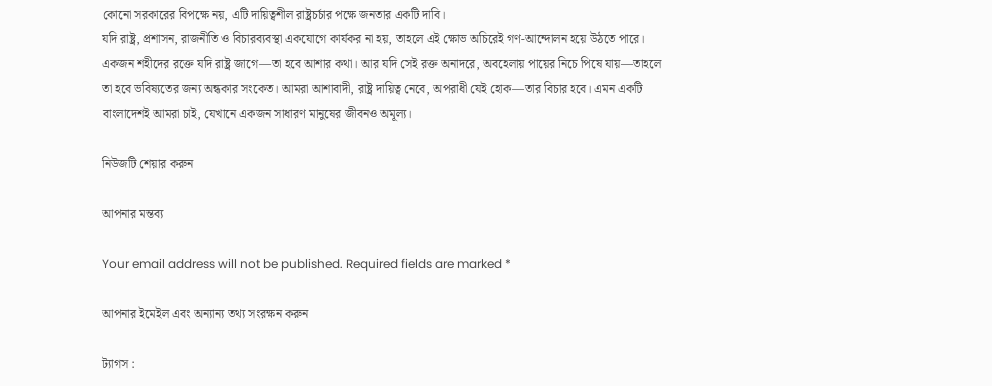কোনো সরকারের বিপক্ষে নয়, এটি দায়িত্বশীল রাষ্ট্রচর্চার পক্ষে জনতার একটি দাবি।
যদি রাষ্ট্র, প্রশাসন, রাজনীতি ও বিচারব্যবস্থা একযোগে কার্যকর না হয়, তাহলে এই ক্ষোভ অচিরেই গণ-আন্দোলন হয়ে উঠতে পারে।
একজন শহীদের রক্তে যদি রাষ্ট্র জাগে—তা হবে আশার কথা। আর যদি সেই রক্ত অনাদরে, অবহেলায় পায়ের নিচে পিষে যায়—তাহলে তা হবে ভবিষ্যতের জন্য অন্ধকার সংকেত। আমরা আশাবাদী, রাষ্ট্র দায়িত্ব নেবে, অপরাধী যেই হোক—তার বিচার হবে। এমন একটি বাংলাদেশই আমরা চাই, যেখানে একজন সাধারণ মানুষের জীবনও অমূল্য।

নিউজটি শেয়ার করুন

আপনার মন্তব্য

Your email address will not be published. Required fields are marked *

আপনার ইমেইল এবং অন্যান্য তথ্য সংরক্ষন করুন

ট্যাগস :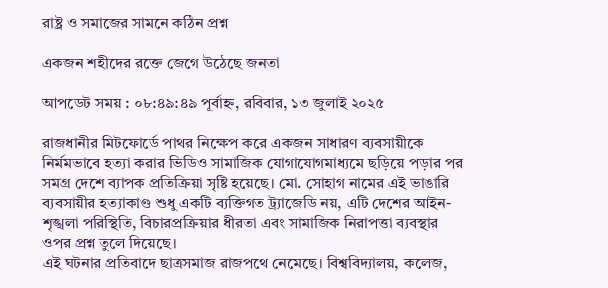রাষ্ট্র ও সমাজের সামনে কঠিন প্রশ্ন

একজন শহীদের রক্তে জেগে উঠেছে জনতা

আপডেট সময় : ০৮:৪৯:৪৯ পূর্বাহ্ন, রবিবার, ১৩ জুলাই ২০২৫

রাজধানীর মিটফোর্ডে পাথর নিক্ষেপ করে একজন সাধারণ ব্যবসায়ীকে নির্মমভাবে হত্যা করার ভিডিও সামাজিক যোগাযোগমাধ্যমে ছড়িয়ে পড়ার পর সমগ্র দেশে ব্যাপক প্রতিক্রিয়া সৃষ্টি হয়েছে। মো. সোহাগ নামের এই ভাঙারি ব্যবসায়ীর হত্যাকাণ্ড শুধু একটি ব্যক্তিগত ট্র্যাজেডি নয়, এটি দেশের আইন-শৃঙ্খলা পরিস্থিতি, বিচারপ্রক্রিয়ার ধীরতা এবং সামাজিক নিরাপত্তা ব্যবস্থার ওপর প্রশ্ন তুলে দিয়েছে।
এই ঘটনার প্রতিবাদে ছাত্রসমাজ রাজপথে নেমেছে। বিশ্ববিদ্যালয়, কলেজ,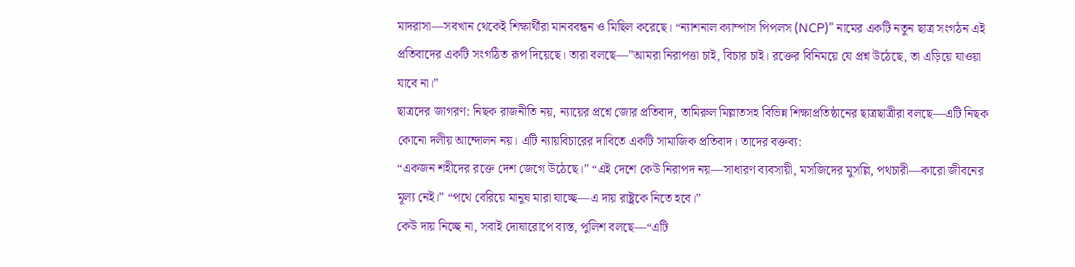মাদরাসা—সবখান থেকেই শিক্ষার্থীরা মানববন্ধন ও মিছিল করেছে। “ন্যাশনাল ক্যাম্পাস পিপলস (NCP)” নামের একটি নতুন ছাত্র সংগঠন এই প্রতিবাদের একটি সংগঠিত রূপ দিয়েছে। তারা বলছে—”আমরা নিরাপত্তা চাই, বিচার চাই। রক্তের বিনিময়ে যে প্রশ্ন উঠেছে, তা এড়িয়ে যাওয়া যাবে না।”
ছাত্রদের জাগরণ: নিছক রাজনীতি নয়, ন্যায়ের প্রশ্নে জোর প্রতিবাদ, তামিরুল মিল্লাতসহ বিভিন্ন শিক্ষাপ্রতিষ্ঠানের ছাত্রছাত্রীরা বলছে—এটি নিছক কোনো দলীয় আন্দোলন নয়। এটি ন্যায়বিচারের দাবিতে একটি সামাজিক প্রতিবাদ। তাদের বক্তব্য:
“একজন শহীদের রক্তে দেশ জেগে উঠেছে।” “এই দেশে কেউ নিরাপদ নয়—সাধারণ ব্যবসায়ী, মসজিদের মুসল্লি, পথচারী—কারো জীবনের মূল্য নেই।” “পথে বেরিয়ে মানুষ মারা যাচ্ছে—এ দায় রাষ্ট্রকে নিতে হবে।”
কেউ দায় নিচ্ছে না, সবাই দোষারোপে ব্যস্ত, পুলিশ বলছে—“এটি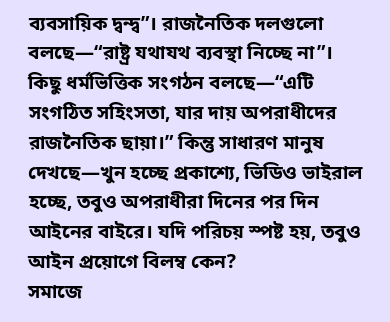ব্যবসায়িক দ্বন্দ্ব”। রাজনৈতিক দলগুলো বলছে—“রাষ্ট্র যথাযথ ব্যবস্থা নিচ্ছে না”। কিছু ধর্মভিত্তিক সংগঠন বলছে—“এটি সংগঠিত সহিংসতা, যার দায় অপরাধীদের রাজনৈতিক ছায়া।” কিন্তু সাধারণ মানুষ দেখছে—খুন হচ্ছে প্রকাশ্যে, ভিডিও ভাইরাল হচ্ছে, তবুও অপরাধীরা দিনের পর দিন আইনের বাইরে। যদি পরিচয় স্পষ্ট হয়, তবুও আইন প্রয়োগে বিলম্ব কেন?
সমাজে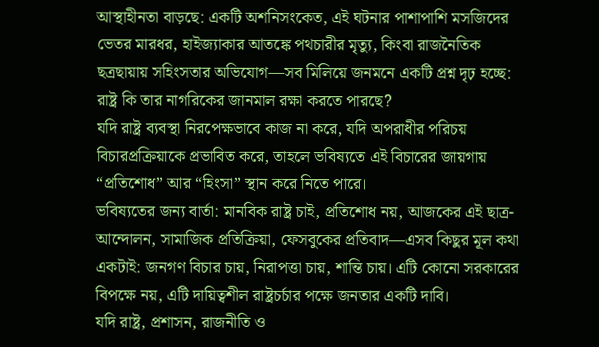আস্থাহীনতা বাড়ছে: একটি অশনিসংকেত, এই ঘটনার পাশাপাশি মসজিদের ভেতর মারধর, হাইজ্যাকার আতঙ্কে পথচারীর মৃত্যু, কিংবা রাজনৈতিক ছত্রছায়ায় সহিংসতার অভিযোগ—সব মিলিয়ে জনমনে একটি প্রশ্ন দৃঢ় হচ্ছে:
রাষ্ট্র কি তার নাগরিকের জানমাল রক্ষা করতে পারছে?
যদি রাষ্ট্র ব্যবস্থা নিরপেক্ষভাবে কাজ না করে, যদি অপরাধীর পরিচয় বিচারপ্রক্রিয়াকে প্রভাবিত করে, তাহলে ভবিষ্যতে এই বিচারের জায়গায় “প্রতিশোধ” আর “হিংসা” স্থান করে নিতে পারে।
ভবিষ্যতের জন্য বার্তা: মানবিক রাষ্ট্র চাই, প্রতিশোধ নয়, আজকের এই ছাত্র-আন্দোলন, সামাজিক প্রতিক্রিয়া, ফেসবুকের প্রতিবাদ—এসব কিছুর মূল কথা একটাই: জনগণ বিচার চায়, নিরাপত্তা চায়, শান্তি চায়। এটি কোনো সরকারের বিপক্ষে নয়, এটি দায়িত্বশীল রাষ্ট্রচর্চার পক্ষে জনতার একটি দাবি।
যদি রাষ্ট্র, প্রশাসন, রাজনীতি ও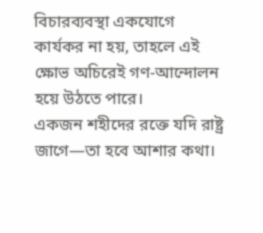বিচারব্যবস্থা একযোগে কার্যকর না হয়, তাহলে এই ক্ষোভ অচিরেই গণ-আন্দোলন হয়ে উঠতে পারে।
একজন শহীদের রক্তে যদি রাষ্ট্র জাগে—তা হবে আশার কথা।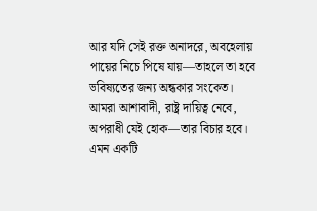আর যদি সেই রক্ত অনাদরে, অবহেলায় পায়ের নিচে পিষে যায়—তাহলে তা হবে ভবিষ্যতের জন্য অন্ধকার সংকেত। আমরা আশাবাদী, রাষ্ট্র দায়িত্ব নেবে, অপরাধী যেই হোক—তার বিচার হবে। এমন একটি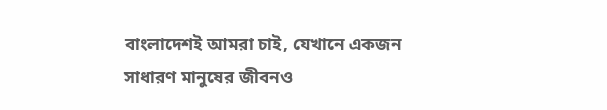বাংলাদেশই আমরা চাই, যেখানে একজন সাধারণ মানুষের জীবনও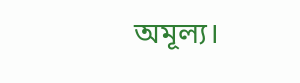অমূল্য।